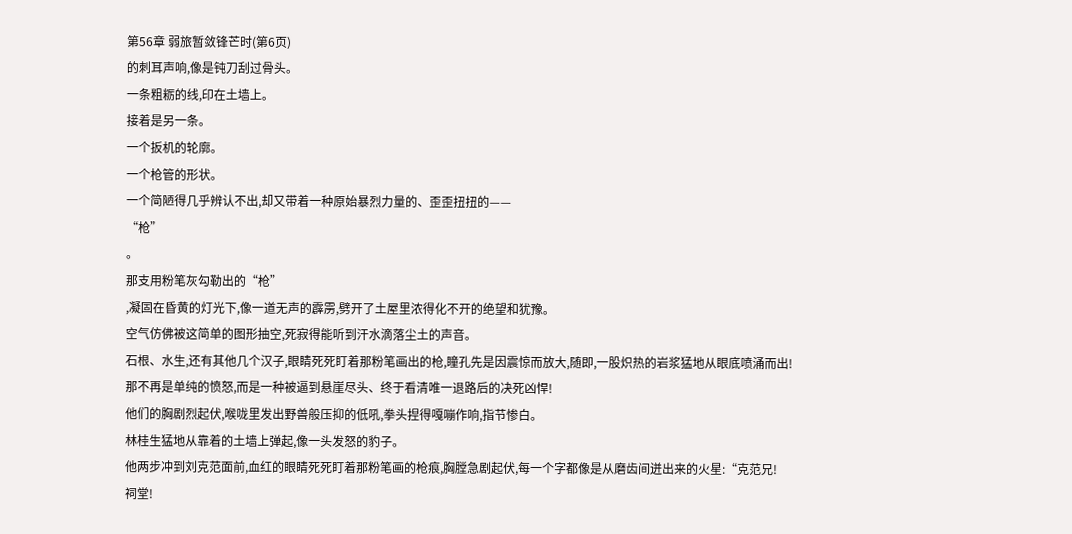第56章 弱旅暂敛锋芒时(第6页)
的刺耳声响,像是钝刀刮过骨头。
一条粗粝的线,印在土墙上。
接着是另一条。
一个扳机的轮廓。
一个枪管的形状。
一个简陋得几乎辨认不出,却又带着一种原始暴烈力量的、歪歪扭扭的——
“枪”
。
那支用粉笔灰勾勒出的“枪”
,凝固在昏黄的灯光下,像一道无声的霹雳,劈开了土屋里浓得化不开的绝望和犹豫。
空气仿佛被这简单的图形抽空,死寂得能听到汗水滴落尘土的声音。
石根、水生,还有其他几个汉子,眼睛死死盯着那粉笔画出的枪,瞳孔先是因震惊而放大,随即,一股炽热的岩浆猛地从眼底喷涌而出!
那不再是单纯的愤怒,而是一种被逼到悬崖尽头、终于看清唯一退路后的决死凶悍!
他们的胸剧烈起伏,喉咙里发出野兽般压抑的低吼,拳头捏得嘎嘣作响,指节惨白。
林桂生猛地从靠着的土墙上弹起,像一头发怒的豹子。
他两步冲到刘克范面前,血红的眼睛死死盯着那粉笔画的枪痕,胸膛急剧起伏,每一个字都像是从磨齿间迸出来的火星:“克范兄!
祠堂!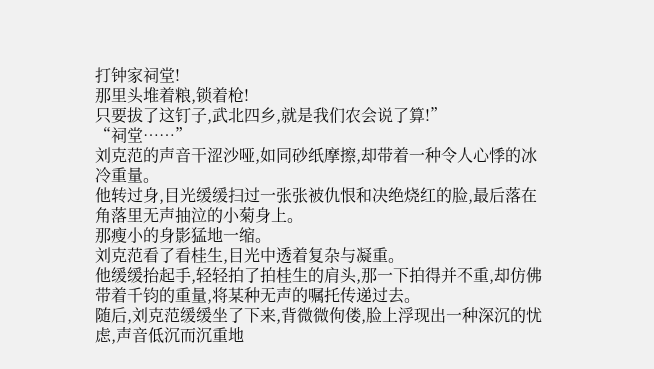打钟家祠堂!
那里头堆着粮,锁着枪!
只要拔了这钉子,武北四乡,就是我们农会说了算!”
“祠堂……”
刘克范的声音干涩沙哑,如同砂纸摩擦,却带着一种令人心悸的冰冷重量。
他转过身,目光缓缓扫过一张张被仇恨和决绝烧红的脸,最后落在角落里无声抽泣的小菊身上。
那瘦小的身影猛地一缩。
刘克范看了看桂生,目光中透着复杂与凝重。
他缓缓抬起手,轻轻拍了拍桂生的肩头,那一下拍得并不重,却仿佛带着千钧的重量,将某种无声的嘱托传递过去。
随后,刘克范缓缓坐了下来,背微微佝偻,脸上浮现出一种深沉的忧虑,声音低沉而沉重地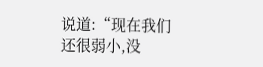说道:“现在我们还很弱小,没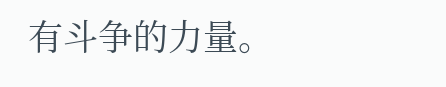有斗争的力量。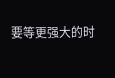要等更强大的时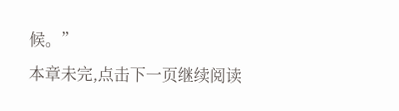候。”
本章未完,点击下一页继续阅读